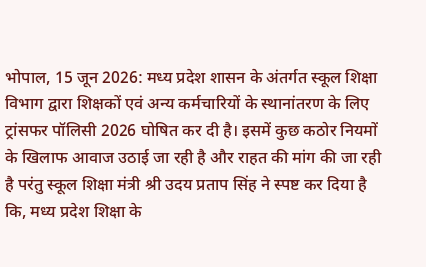भोपाल, 15 जून 2026: मध्य प्रदेश शासन के अंतर्गत स्कूल शिक्षा विभाग द्वारा शिक्षकों एवं अन्य कर्मचारियों के स्थानांतरण के लिए ट्रांसफर पॉलिसी 2026 घोषित कर दी है। इसमें कुछ कठोर नियमों के खिलाफ आवाज उठाई जा रही है और राहत की मांग की जा रही है परंतु स्कूल शिक्षा मंत्री श्री उदय प्रताप सिंह ने स्पष्ट कर दिया है कि, मध्य प्रदेश शिक्षा के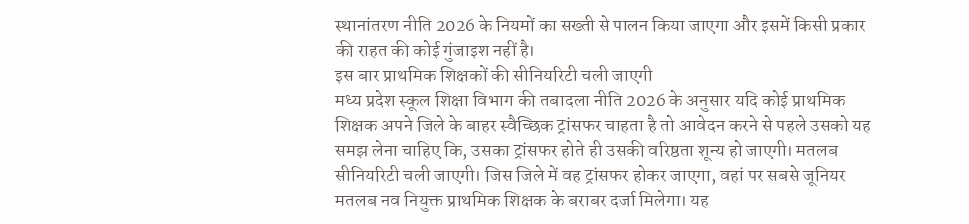स्थानांतरण नीति 2026 के नियमों का सख्ती से पालन किया जाएगा और इसमें किसी प्रकार की राहत की कोई गुंजाइश नहीं है।
इस बार प्राथमिक शिक्षकों की सीनियरिटी चली जाएगी
मध्य प्रदेश स्कूल शिक्षा विभाग की तबादला नीति 2026 के अनुसार यदि कोई प्राथमिक शिक्षक अपने जिले के बाहर स्वैच्छिक ट्रांसफर चाहता है तो आवेदन करने से पहले उसको यह समझ लेना चाहिए कि, उसका ट्रांसफर होते ही उसकी वरिष्ठता शून्य हो जाएगी। मतलब सीनियरिटी चली जाएगी। जिस जिले में वह ट्रांसफर होकर जाएगा, वहां पर सबसे जूनियर मतलब नव नियुक्त प्राथमिक शिक्षक के बराबर दर्जा मिलेगा। यह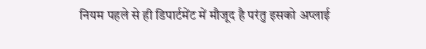नियम पहले से ही डिपार्टमेंट में मौजूद है परंतु इसको अप्लाई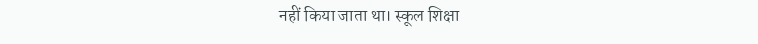नहीं किया जाता था। स्कूल शिक्षा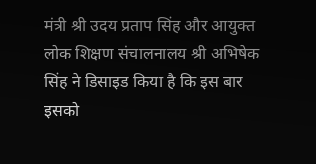मंत्री श्री उदय प्रताप सिंह और आयुक्त लोक शिक्षण संचालनालय श्री अभिषेक सिंह ने डिसाइड किया है कि इस बार इसको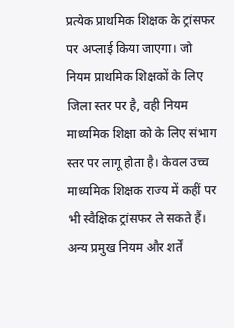प्रत्येक प्राथमिक शिक्षक के ट्रांसफर पर अप्लाई किया जाएगा। जो नियम प्राथमिक शिक्षकों के लिए जिला स्तर पर है, वही नियम माध्यमिक शिक्षा को के लिए संभाग स्तर पर लागू होता है। केवल उच्च माध्यमिक शिक्षक राज्य में कहीं पर भी स्वैक्षिक ट्रांसफर ले सकते हैं।
अन्य प्रमुख नियम और शर्तें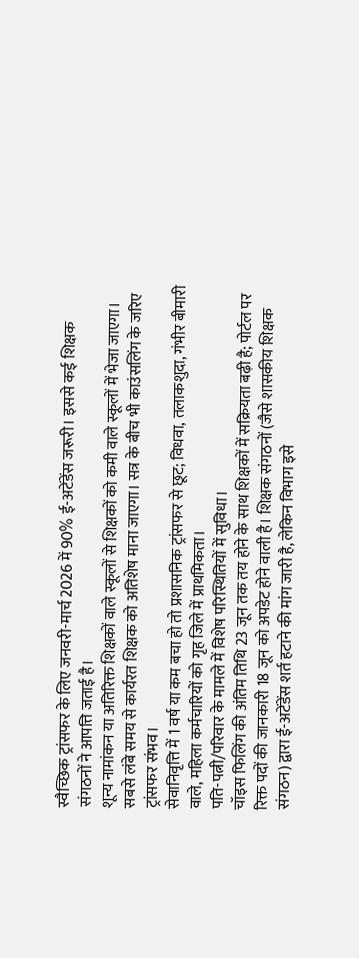स्वैच्छिक ट्रांसफर के लिए जनवरी-मार्च 2026 में 90% ई-अटेंडेंस जरूरी। इससे कई शिक्षक संगठनों ने आपत्ति जताई है।
शून्य नामांकन या अतिरिक्त शिक्षकों वाले स्कूलों से शिक्षकों को कमी वाले स्कूलों में भेजा जाएगा। सबसे लंबे समय से कार्यरत शिक्षक को अतिशेष माना जाएगा। सत्र के बीच भी काउंसलिंग के जरिए ट्रांसफर संभव।
सेवानिवृत्ति में 1 वर्ष या कम बचा हो तो प्रशासनिक ट्रांसफर से छूट; विधवा, तलाकशुदा, गंभीर बीमारी वाले, महिला कर्मचारियों को गृह जिले में प्राथमिकता।
पति-पत्नी/परिवार के मामले में विशेष परिस्थितियों में सुविधा।
चॉइस फिलिंग की अंतिम तिथि 23 जून तक तय होने के साथ शिक्षकों में सक्रियता बढ़ी है; पोर्टल पर रिक्त पदों की जानकारी 18 जून को अपडेट होने वाली है। शिक्षक संगठनों (जैसे शासकीय शिक्षक संगठन) द्वारा ई-अटेंडेंस शर्त हटाने की मांग जारी है, लेकिन विभाग इसे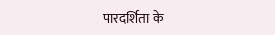पारदर्शिता के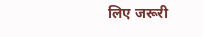लिए जरूरी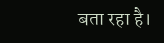बता रहा है।